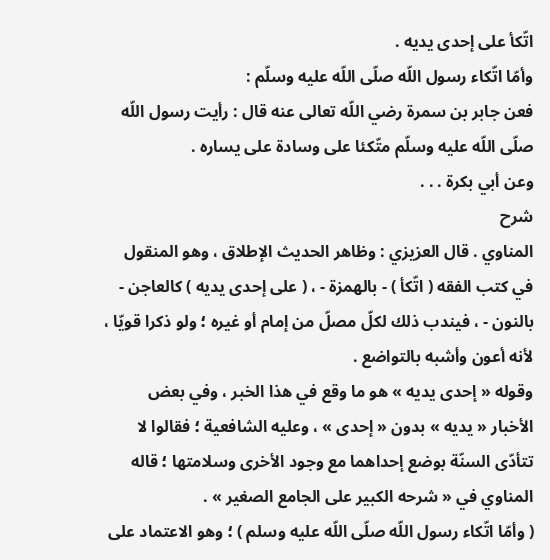اتّكأ على إحدى يديه .
وأمّا اتّكاء رسول اللّه صلّى اللّه عليه وسلّم :
فعن جابر بن سمرة رضي اللّه تعالى عنه قال : رأيت رسول اللّه صلّى اللّه عليه وسلّم متّكئا على وسادة على يساره .
وعن أبي بكرة . . .
شرح
المناوي . قال العزيزي : وظاهر الحديث الإطلاق ، وهو المنقول في كتب الفقه ( اتّكأ ) - بالهمزة - ، ( على إحدى يديه ) كالعاجن - بالنون - ، فيندب ذلك لكلّ مصلّ من إمام أو غيره ؛ ولو ذكرا قويّا ، لأنه أعون وأشبه بالتواضع .
وقوله « إحدى يديه » هو ما وقع في هذا الخبر ، وفي بعض الأخبار « يديه » بدون « إحدى » ، وعليه الشافعية ؛ فقالوا لا تتأدّى السنّة بوضع إحداهما مع وجود الأخرى وسلامتها ؛ قاله المناوي في « شرحه الكبير على الجامع الصغير » .
( وأمّا اتّكاء رسول اللّه صلّى اللّه عليه وسلم ) ؛ وهو الاعتماد على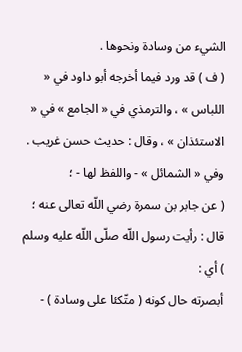الشيء من وسادة ونحوها .
( ف ) قد ورد فيما أخرجه أبو داود في « اللباس » ، والترمذي في « الجامع » في « الاستئذان » ، وقال : حديث حسن غريب . وفي « الشمائل » - واللفظ لها - ؛
( عن جابر بن سمرة رضي اللّه تعالى عنه ؛ قال : رأيت رسول اللّه صلّى اللّه عليه وسلم ) أي :
أبصرته حال كونه ( متّكئا على وسادة ) -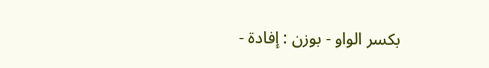بكسر الواو - بوزن : إفادة -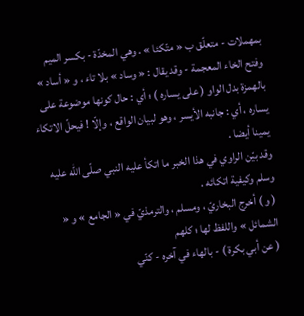بمهملات - متعلّق ب « متّكئا » . وهي المخدّة - بكسر الميم وفتح الخاء المعجمة - وقد يقال : « وساد » بلا تاء ، و « أساد » بالهمزة بدل الواو ( على يساره ) ؛ أي : حال كونها موضوعة على يساره ، أي : جانبه الأيسر ، وهو لبيان الواقع ، وإلّا ! فيحلّ الاتكاء يمينا أيضا .
وقد بيّن الراوي في هذا الخبر ما اتكأ عليه النبي صلّى اللّه عليه وسلم وكيفية اتكائه .
( و ) أخرج البخاريّ ، ومسلم ، والترمذيّ في « الجامع » و « الشمائل » واللفظ لها ؛ كلهم
( عن أبي بكرة ) - بالهاء في آخره - كنّي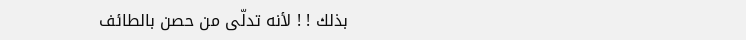بذلك ! ! لأنه تدلّى من حصن بالطائف